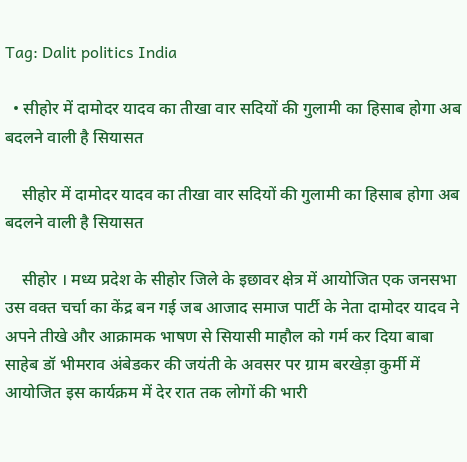Tag: Dalit politics India

  • सीहोर में दामोदर यादव का तीखा वार सदियों की गुलामी का हिसाब होगा अब बदलने वाली है सियासत

    सीहोर में दामोदर यादव का तीखा वार सदियों की गुलामी का हिसाब होगा अब बदलने वाली है सियासत

    सीहोर । मध्य प्रदेश के सीहोर जिले के इछावर क्षेत्र में आयोजित एक जनसभा उस वक्त चर्चा का केंद्र बन गई जब आजाद समाज पार्टी के नेता दामोदर यादव ने अपने तीखे और आक्रामक भाषण से सियासी माहौल को गर्म कर दिया बाबा साहेब डॉ भीमराव अंबेडकर की जयंती के अवसर पर ग्राम बरखेड़ा कुर्मी में आयोजित इस कार्यक्रम में देर रात तक लोगों की भारी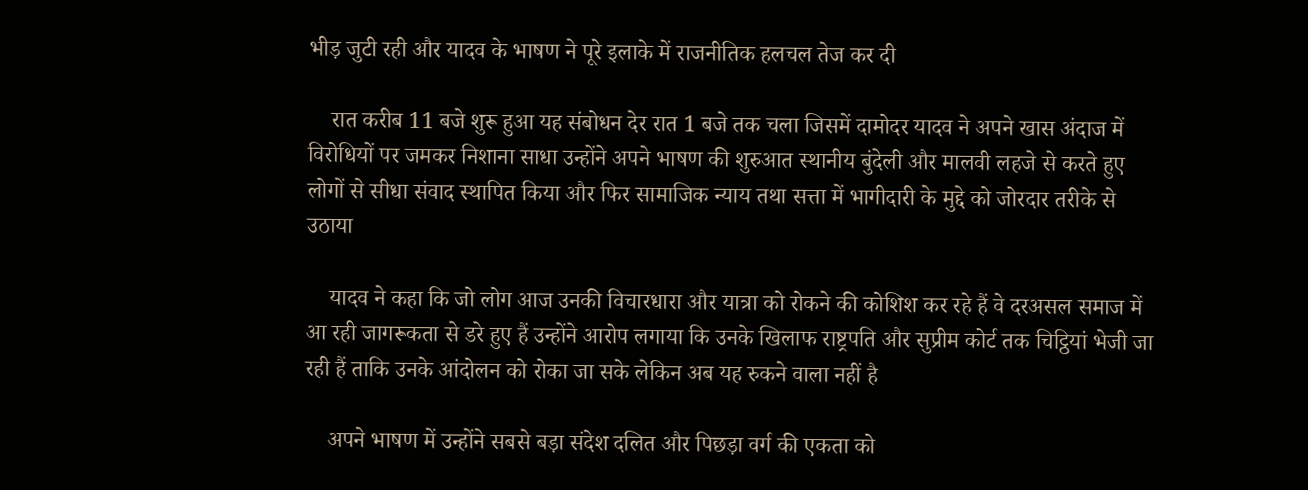भीड़ जुटी रही और यादव के भाषण ने पूरे इलाके में राजनीतिक हलचल तेज कर दी

    रात करीब 11 बजे शुरू हुआ यह संबोधन देर रात 1 बजे तक चला जिसमें दामोदर यादव ने अपने खास अंदाज में विरोधियों पर जमकर निशाना साधा उन्होंने अपने भाषण की शुरुआत स्थानीय बुंदेली और मालवी लहजे से करते हुए लोगों से सीधा संवाद स्थापित किया और फिर सामाजिक न्याय तथा सत्ता में भागीदारी के मुद्दे को जोरदार तरीके से उठाया

    यादव ने कहा कि जो लोग आज उनकी विचारधारा और यात्रा को रोकने की कोशिश कर रहे हैं वे दरअसल समाज में आ रही जागरूकता से डरे हुए हैं उन्होंने आरोप लगाया कि उनके खिलाफ राष्ट्रपति और सुप्रीम कोर्ट तक चिट्ठियां भेजी जा रही हैं ताकि उनके आंदोलन को रोका जा सके लेकिन अब यह रुकने वाला नहीं है

    अपने भाषण में उन्होंने सबसे बड़ा संदेश दलित और पिछड़ा वर्ग की एकता को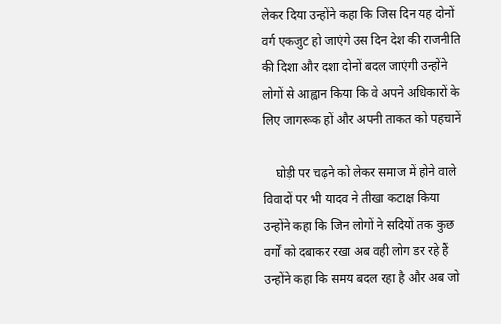लेकर दिया उन्होंने कहा कि जिस दिन यह दोनों वर्ग एकजुट हो जाएंगे उस दिन देश की राजनीति की दिशा और दशा दोनों बदल जाएंगी उन्होंने लोगों से आह्वान किया कि वे अपने अधिकारों के लिए जागरूक हों और अपनी ताकत को पहचानें

    घोड़ी पर चढ़ने को लेकर समाज में होने वाले विवादों पर भी यादव ने तीखा कटाक्ष किया उन्होंने कहा कि जिन लोगों ने सदियों तक कुछ वर्गों को दबाकर रखा अब वही लोग डर रहे हैं उन्होंने कहा कि समय बदल रहा है और अब जो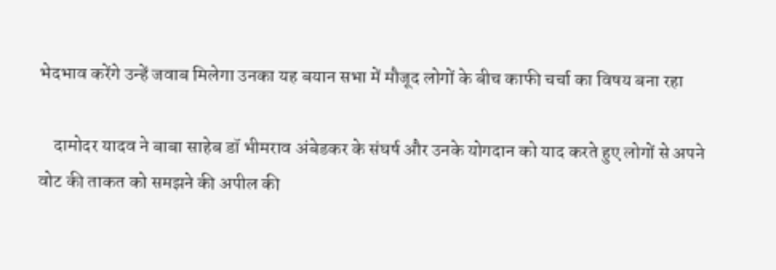भेदभाव करेंगे उन्हें जवाब मिलेगा उनका यह बयान सभा में मौजूद लोगों के बीच काफी चर्चा का विषय बना रहा

    दामोदर यादव ने बाबा साहेब डॉ भीमराव अंबेडकर के संघर्ष और उनके योगदान को याद करते हुए लोगों से अपने वोट की ताकत को समझने की अपील की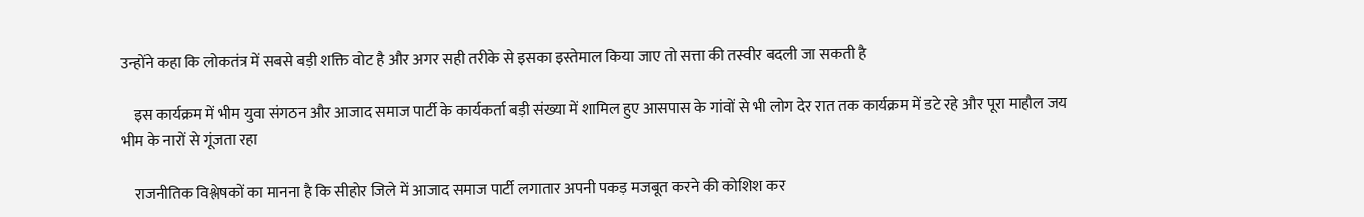उन्होंने कहा कि लोकतंत्र में सबसे बड़ी शक्ति वोट है और अगर सही तरीके से इसका इस्तेमाल किया जाए तो सत्ता की तस्वीर बदली जा सकती है

    इस कार्यक्रम में भीम युवा संगठन और आजाद समाज पार्टी के कार्यकर्ता बड़ी संख्या में शामिल हुए आसपास के गांवों से भी लोग देर रात तक कार्यक्रम में डटे रहे और पूरा माहौल जय भीम के नारों से गूंजता रहा

    राजनीतिक विश्लेषकों का मानना है कि सीहोर जिले में आजाद समाज पार्टी लगातार अपनी पकड़ मजबूत करने की कोशिश कर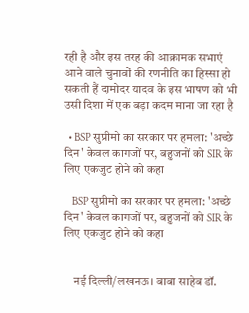रही है और इस तरह की आक्रामक सभाएं आने वाले चुनावों की रणनीति का हिस्सा हो सकती हैं दामोदर यादव के इस भाषण को भी उसी दिशा में एक बड़ा कदम माना जा रहा है

  • BSP सुप्रीमो का सरकार पर हमला: 'अच्छे दिन' केवल कागजों पर, बहुजनों को SIR के लिए एकजुट होने को कहा

    BSP सुप्रीमो का सरकार पर हमला: 'अच्छे दिन' केवल कागजों पर, बहुजनों को SIR के लिए एकजुट होने को कहा


    नई दिल्ली/लखनऊ। बाबा साहेब डॉ.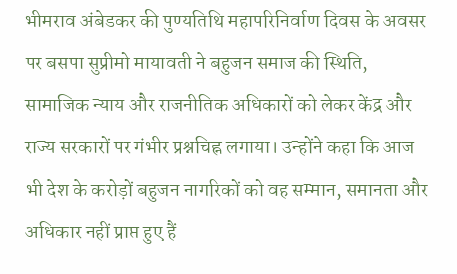भीमराव अंबेडकर की पुण्यतिथि महापरिनिर्वाण दिवस के अवसर पर बसपा सुप्रीमो मायावती ने बहुजन समाज की स्थिति, सामाजिक न्याय और राजनीतिक अधिकारों को लेकर केंद्र और राज्य सरकारों पर गंभीर प्रश्नचिह्न लगाया। उन्होंने कहा कि आज भी देश के करोड़ों बहुजन नागरिकों को वह सम्मान, समानता और अधिकार नहीं प्राप्त हुए हैं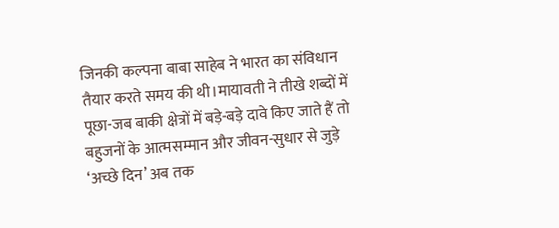जिनकी कल्पना बाबा साहेब ने भारत का संविधान तैयार करते समय की थी।मायावती ने तीखे शब्दों में पूछा-जब बाकी क्षेत्रों में बड़े-बड़े दावे किए जाते हैं तो बहुजनों के आत्मसम्मान और जीवन-सुधार से जुड़े ‘अच्छे दिन’ अब तक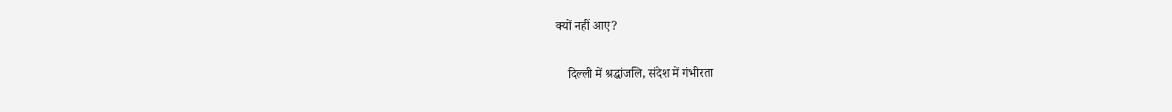क्यों नहीं आए?

    दिल्ली में श्रद्धांजलि, संदेश में गंभीरता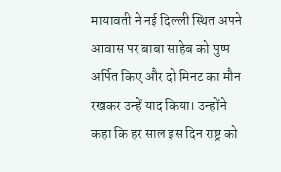मायावती ने नई दिल्ली स्थित अपने आवास पर बाबा साहेब को पुष्प अर्पित किए और दो मिनट का मौन रखकर उन्हें याद किया। उन्होंने कहा कि हर साल इस दिन राष्ट्र को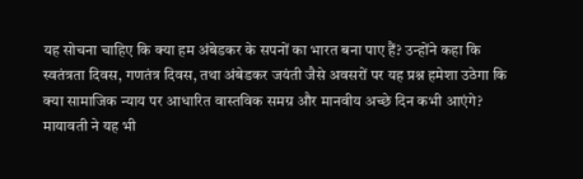यह सोचना चाहिए कि क्या हम अंबेडकर के सपनों का भारत बना पाए हैं? उन्होंने कहा कि स्वतंत्रता दिवस, गणतंत्र दिवस, तथा अंबेडकर जयंती जैसे अवसरों पर यह प्रश्न हमेशा उठेगा कि क्या सामाजिक न्याय पर आधारित वास्तविक समग्र और मानवीय अच्छे दिन कभी आएंगे? मायावती ने यह भी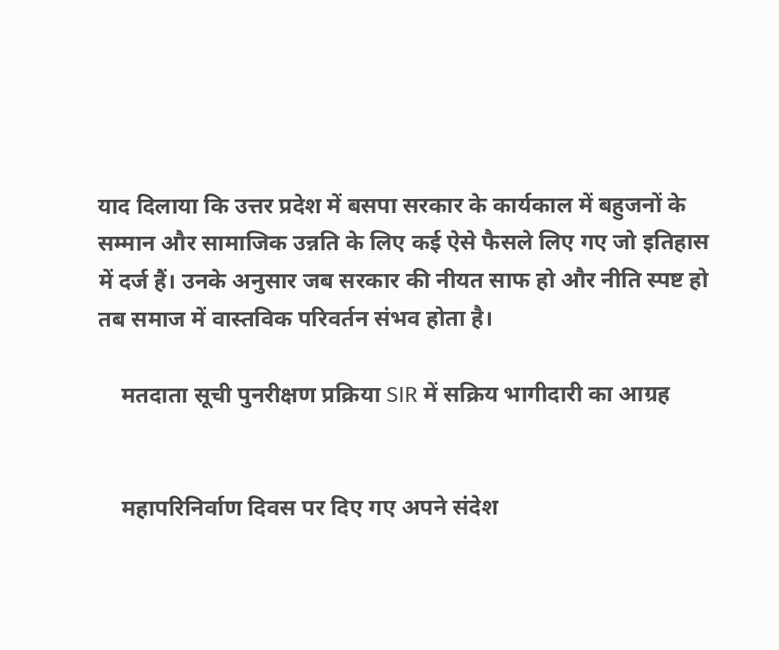याद दिलाया कि उत्तर प्रदेश में बसपा सरकार के कार्यकाल में बहुजनों के सम्मान और सामाजिक उन्नति के लिए कई ऐसे फैसले लिए गए जो इतिहास में दर्ज हैं। उनके अनुसार जब सरकार की नीयत साफ हो और नीति स्पष्ट हो तब समाज में वास्तविक परिवर्तन संभव होता है।

    मतदाता सूची पुनरीक्षण प्रक्रिया SIR में सक्रिय भागीदारी का आग्रह


    महापरिनिर्वाण दिवस पर दिए गए अपने संदेश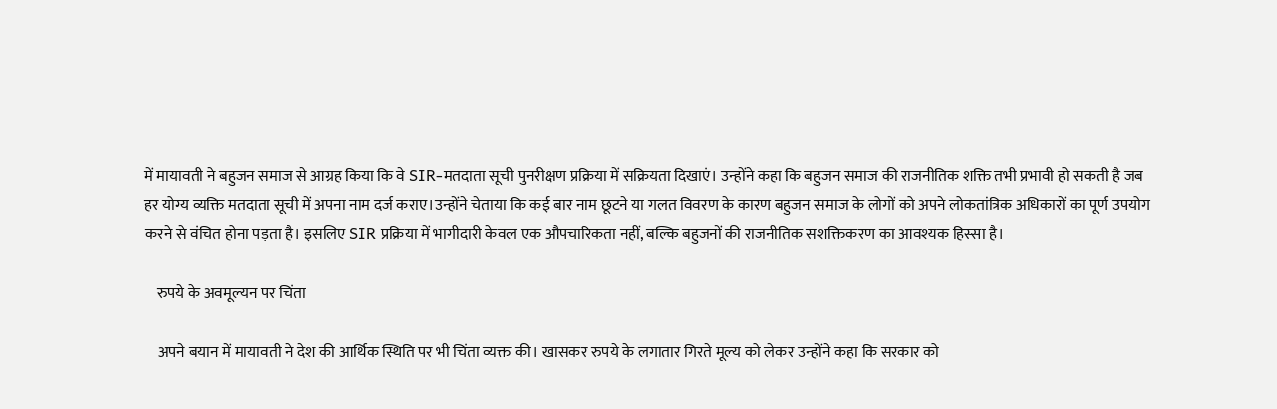में मायावती ने बहुजन समाज से आग्रह किया कि वे SIR-मतदाता सूची पुनरीक्षण प्रक्रिया में सक्रियता दिखाएं। उन्होंने कहा कि बहुजन समाज की राजनीतिक शक्ति तभी प्रभावी हो सकती है जब हर योग्य व्यक्ति मतदाता सूची में अपना नाम दर्ज कराए।उन्होंने चेताया कि कई बार नाम छूटने या गलत विवरण के कारण बहुजन समाज के लोगों को अपने लोकतांत्रिक अधिकारों का पूर्ण उपयोग करने से वंचित होना पड़ता है। इसलिए SIR प्रक्रिया में भागीदारी केवल एक औपचारिकता नहीं, बल्कि बहुजनों की राजनीतिक सशक्तिकरण का आवश्यक हिस्सा है।

    रुपये के अवमूल्यन पर चिंता

    अपने बयान में मायावती ने देश की आर्थिक स्थिति पर भी चिंता व्यक्त की। खासकर रुपये के लगातार गिरते मूल्य को लेकर उन्होंने कहा कि सरकार को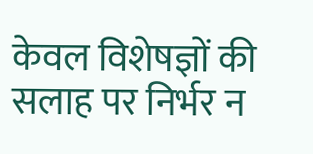केवल विशेषज्ञों की सलाह पर निर्भर न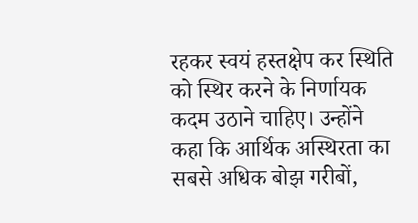रहकर स्वयं हस्तक्षेप कर स्थिति को स्थिर करने के निर्णायक कदम उठाने चाहिए। उन्होंने कहा कि आर्थिक अस्थिरता का सबसे अधिक बोझ गरीबों,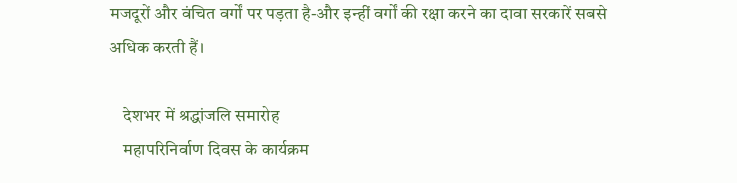मजदूरों और वंचित वर्गों पर पड़ता है-और इन्हीं वर्गों की रक्षा करने का दावा सरकारें सबसे अधिक करती हैं।

    देशभर में श्रद्धांजलि समारोह
    महापरिनिर्वाण दिवस के कार्यक्रम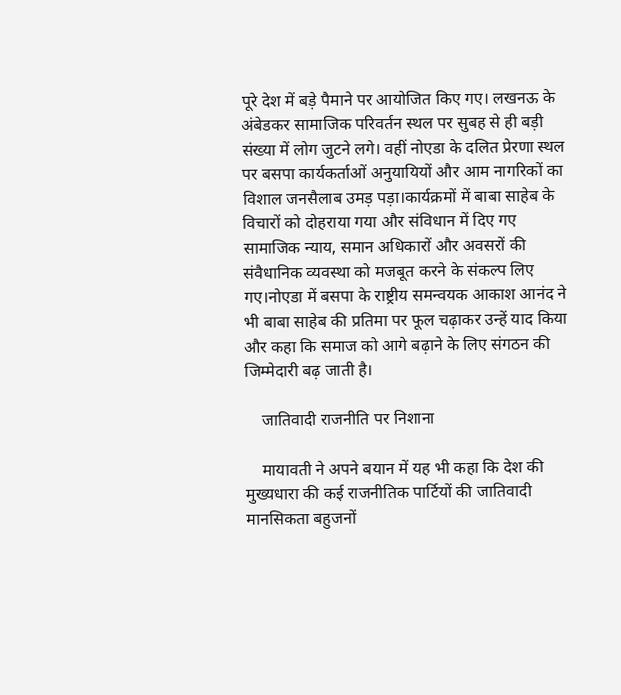पूरे देश में बड़े पैमाने पर आयोजित किए गए। लखनऊ के अंबेडकर सामाजिक परिवर्तन स्थल पर सुबह से ही बड़ी संख्या में लोग जुटने लगे। वहीं नोएडा के दलित प्रेरणा स्थल पर बसपा कार्यकर्ताओं अनुयायियों और आम नागरिकों का विशाल जनसैलाब उमड़ पड़ा।कार्यक्रमों में बाबा साहेब के विचारों को दोहराया गया और संविधान में दिए गए सामाजिक न्याय, समान अधिकारों और अवसरों की संवैधानिक व्यवस्था को मजबूत करने के संकल्प लिए गए।नोएडा में बसपा के राष्ट्रीय समन्वयक आकाश आनंद ने भी बाबा साहेब की प्रतिमा पर फूल चढ़ाकर उन्हें याद किया और कहा कि समाज को आगे बढ़ाने के लिए संगठन की जिम्मेदारी बढ़ जाती है।

    जातिवादी राजनीति पर निशाना

    मायावती ने अपने बयान में यह भी कहा कि देश की मुख्यधारा की कई राजनीतिक पार्टियों की जातिवादी मानसिकता बहुजनों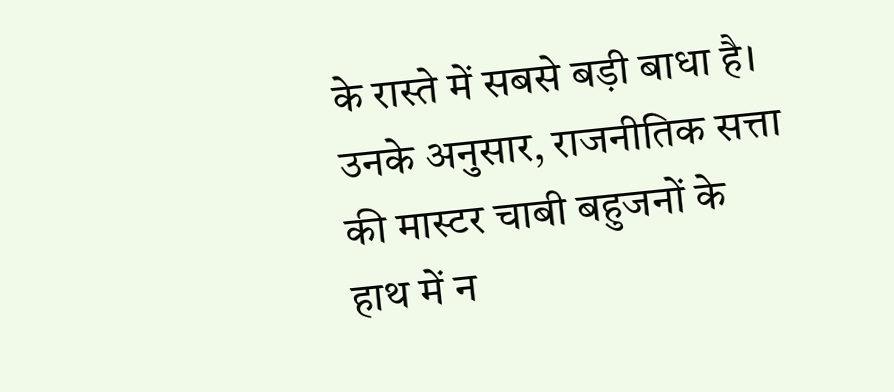के रास्ते में सबसे बड़ी बाधा है। उनके अनुसार, राजनीतिक सत्ता की मास्टर चाबी बहुजनों के हाथ में न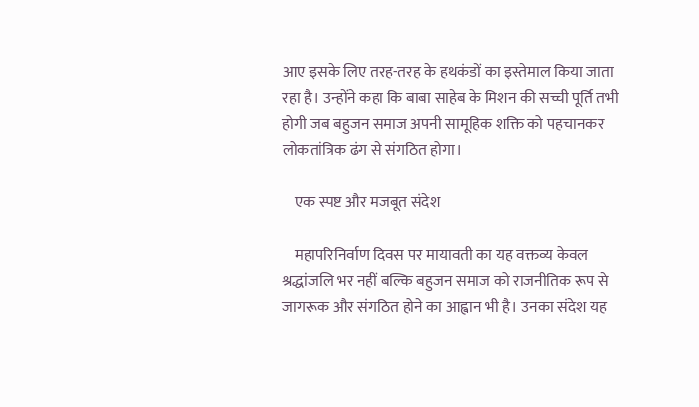आए इसके लिए तरह-तरह के हथकंडों का इस्तेमाल किया जाता रहा है। उन्होंने कहा कि बाबा साहेब के मिशन की सच्ची पूर्ति तभी होगी जब बहुजन समाज अपनी सामूहिक शक्ति को पहचानकर लोकतांत्रिक ढंग से संगठित होगा।

    एक स्पष्ट और मजबूत संदेश

    महापरिनिर्वाण दिवस पर मायावती का यह वक्तव्य केवल श्रद्धांजलि भर नहीं बल्कि बहुजन समाज को राजनीतिक रूप से जागरूक और संगठित होने का आह्वान भी है। उनका संदेश यह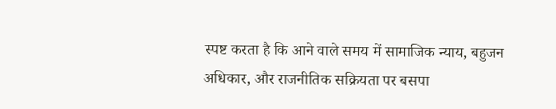स्पष्ट करता है कि आने वाले समय में सामाजिक न्याय, बहुजन अधिकार, और राजनीतिक सक्रियता पर बसपा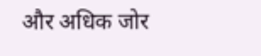और अधिक जोर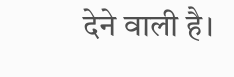देने वाली है।